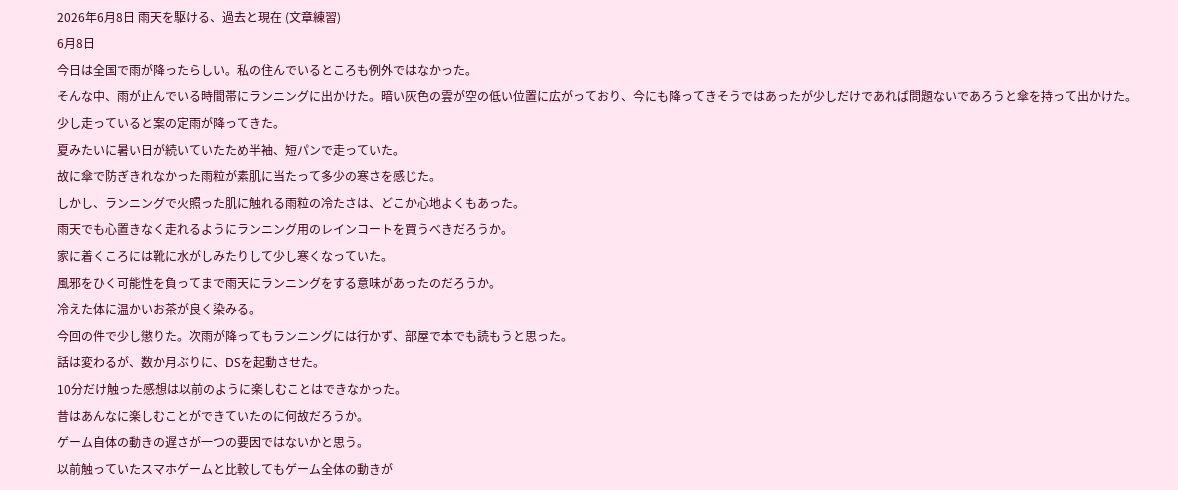2026年6月8日 雨天を駆ける、過去と現在 (文章練習)
6月8日
今日は全国で雨が降ったらしい。私の住んでいるところも例外ではなかった。
そんな中、雨が止んでいる時間帯にランニングに出かけた。暗い灰色の雲が空の低い位置に広がっており、今にも降ってきそうではあったが少しだけであれば問題ないであろうと傘を持って出かけた。
少し走っていると案の定雨が降ってきた。
夏みたいに暑い日が続いていたため半袖、短パンで走っていた。
故に傘で防ぎきれなかった雨粒が素肌に当たって多少の寒さを感じた。
しかし、ランニングで火照った肌に触れる雨粒の冷たさは、どこか心地よくもあった。
雨天でも心置きなく走れるようにランニング用のレインコートを買うべきだろうか。
家に着くころには靴に水がしみたりして少し寒くなっていた。
風邪をひく可能性を負ってまで雨天にランニングをする意味があったのだろうか。
冷えた体に温かいお茶が良く染みる。
今回の件で少し懲りた。次雨が降ってもランニングには行かず、部屋で本でも読もうと思った。
話は変わるが、数か月ぶりに、DSを起動させた。
10分だけ触った感想は以前のように楽しむことはできなかった。
昔はあんなに楽しむことができていたのに何故だろうか。
ゲーム自体の動きの遅さが一つの要因ではないかと思う。
以前触っていたスマホゲームと比較してもゲーム全体の動きが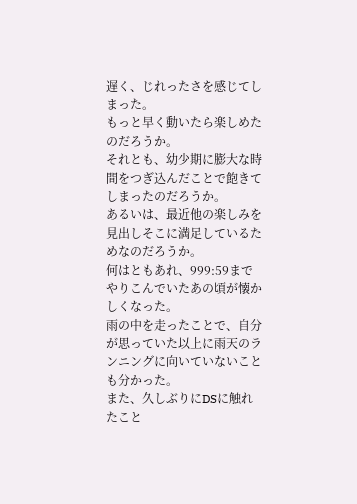遅く、じれったさを感じてしまった。
もっと早く動いたら楽しめたのだろうか。
それとも、幼少期に膨大な時間をつぎ込んだことで飽きてしまったのだろうか。
あるいは、最近他の楽しみを見出しそこに満足しているためなのだろうか。
何はともあれ、999:59までやりこんでいたあの頃が懐かしくなった。
雨の中を走ったことで、自分が思っていた以上に雨天のランニングに向いていないことも分かった。
また、久しぶりにDSに触れたこと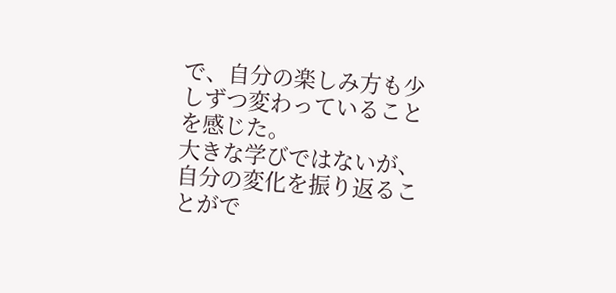で、自分の楽しみ方も少しずつ変わっていることを感じた。
大きな学びではないが、自分の変化を振り返ることがで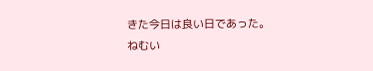きた今日は良い日であった。
ねむい